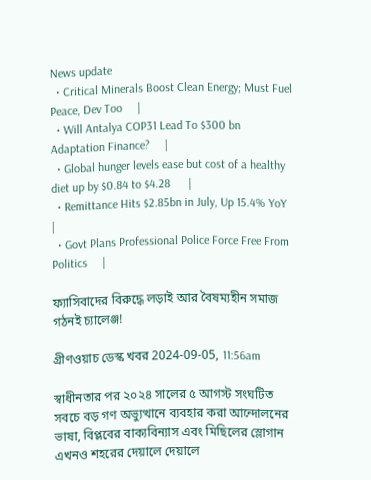News update
  • Critical Minerals Boost Clean Energy; Must Fuel Peace, Dev Too     |
  • Will Antalya COP31 Lead To $300 bn Adaptation Finance?     |
  • Global hunger levels ease but cost of a healthy diet up by $0.84 to $4.28      |
  • Remittance Hits $2.85bn in July, Up 15.4% YoY     |
  • Govt Plans Professional Police Force Free From Politics     |

ফ্যাসিবাদের বিরুদ্ধে লড়াই আর বৈষম্যহীন সমাজ গঠনই চ্যালেঞ্জ!

গ্রীণওয়াচ ডেস্ক খবর 2024-09-05, 11:56am

স্বাধীনতার পর ২০২৪ সালের ৫ আগস্ট সংঘটিত সবচে বড় গণ অভ্যুত্থানে ব্যবহার করা আন্দোলনের ভাষা, বিপ্লবের বাক্যবিন্যাস এবং মিছিলের স্লোগান এখনও শহরের দেয়ালে দেয়ালে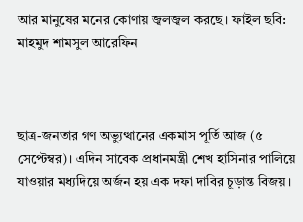আর মানুষের মনের কোণায় জ্বলজ্বল করছে। ফাইল ছবি: মাহমুদ শামসুল আরেফিন



ছাত্র-জনতার গণ অভ্যুত্থানের একমাস পূর্তি আজ (৫ সেপ্টেম্বর)। এদিন সাবেক প্রধানমন্ত্রী শেখ হাসিনার পালিয়ে যাওয়ার মধ্যদিয়ে অর্জন হয় এক দফা দাবির চূড়ান্ত বিজয়।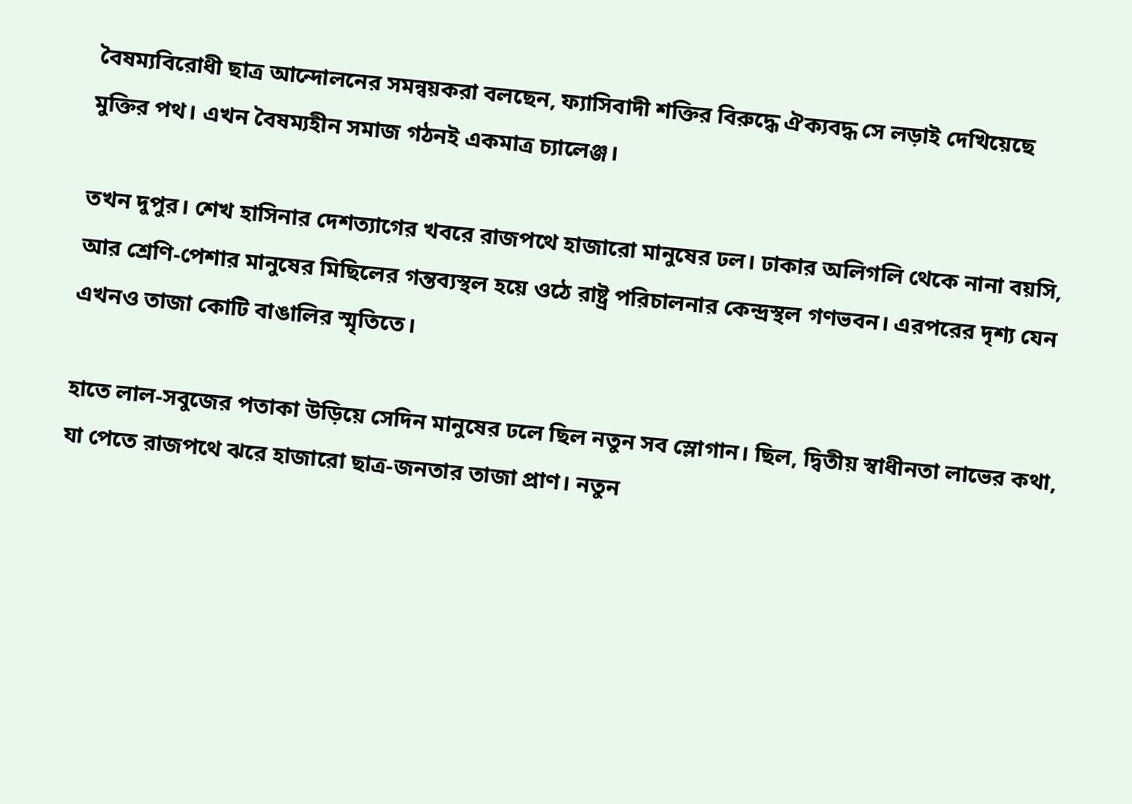বৈষম্যবিরোধী ছাত্র আন্দোলনের সমন্বয়করা বলছেন, ফ্যাসিবাদী শক্তির বিরুদ্ধে ঐক্যবদ্ধ সে লড়াই দেখিয়েছে মুক্তির পথ। এখন বৈষম্যহীন সমাজ গঠনই একমাত্র চ্যালেঞ্জ।

তখন দুপুর। শেখ হাসিনার দেশত্যাগের খবরে রাজপথে হাজারো মানুষের ঢল। ঢাকার অলিগলি থেকে নানা বয়সি, আর শ্রেণি-পেশার মানুষের মিছিলের গন্তব্যস্থল হয়ে ওঠে রাষ্ট্র পরিচালনার কেন্দ্রস্থল গণভবন। এরপরের দৃশ্য যেন এখনও তাজা কোটি বাঙালির স্মৃতিতে।

হাতে লাল-সবুজের পতাকা উড়িয়ে সেদিন মানুষের ঢলে ছিল নতুন সব স্লোগান। ছিল, দ্বিতীয় স্বাধীনতা লাভের কথা, যা পেতে রাজপথে ঝরে হাজারো ছাত্র-জনতার তাজা প্রাণ। নতুন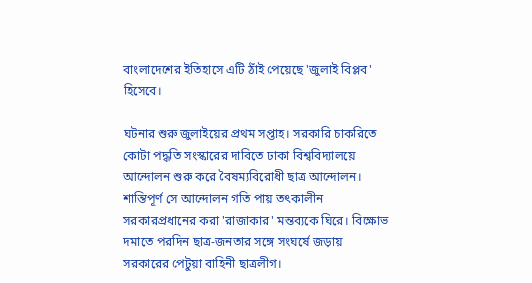বাংলাদেশের ইতিহাসে এটি ঠাঁই পেয়েছে 'জুলাই বিপ্লব' হিসেবে।

ঘটনার শুরু জুলাইয়ের প্রথম সপ্তাহ। সরকারি চাকরিতে কোটা পদ্ধতি সংস্কারের দাবিতে ঢাকা বিশ্ববিদ্যালয়ে আন্দোলন শুরু করে বৈষম্যবিরোধী ছাত্র আন্দোলন। শান্তিপূর্ণ সে আন্দোলন গতি পায় তৎকালীন সরকারপ্রধানের করা 'রাজাকার' মন্তব্যকে ঘিরে। বিক্ষোভ দমাতে পরদিন ছাত্র-জনতার সঙ্গে সংঘর্ষে জড়ায় সরকারের পেটুয়া বাহিনী ছাত্রলীগ।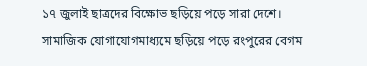১৭ জুলাই ছাত্রদের বিক্ষোভ ছড়িয়ে পড়ে সারা দেশে। সামাজিক যোগাযোগমাধ্যমে ছড়িয়ে পড়ে রংপুরের বেগম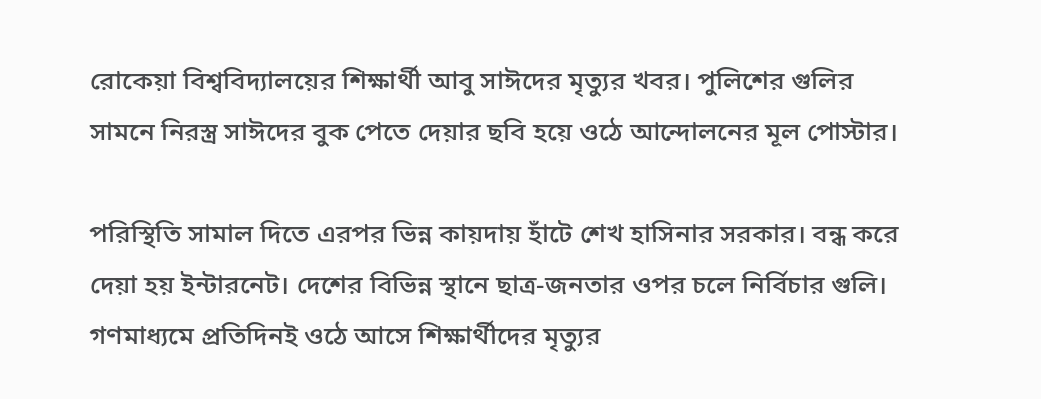রোকেয়া বিশ্ববিদ্যালয়ের শিক্ষার্থী আবু সাঈদের মৃত্যুর খবর। পুলিশের গুলির সামনে নিরস্ত্র সাঈদের বুক পেতে দেয়ার ছবি হয়ে ওঠে আন্দোলনের মূল পোস্টার।

পরিস্থিতি সামাল দিতে এরপর ভিন্ন কায়দায় হাঁটে শেখ হাসিনার সরকার। বন্ধ করে দেয়া হয় ইন্টারনেট। দেশের বিভিন্ন স্থানে ছাত্র-জনতার ওপর চলে নির্বিচার গুলি। গণমাধ্যমে প্রতিদিনই ওঠে আসে শিক্ষার্থীদের মৃত্যুর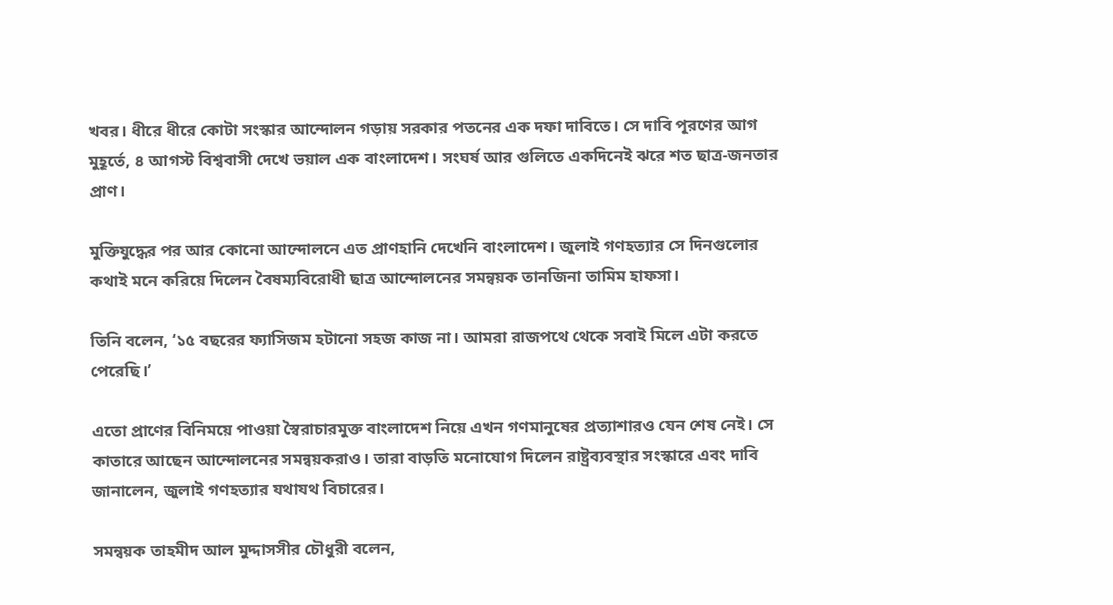খবর। ধীরে ধীরে কোটা সংস্কার আন্দোলন গড়ায় সরকার পতনের এক দফা দাবিতে। সে দাবি পূরণের আগ মুহূর্তে, ৪ আগস্ট বিশ্ববাসী দেখে ভয়াল এক বাংলাদেশ। সংঘর্ষ আর গুলিতে একদিনেই ঝরে শত ছাত্র-জনতার প্রাণ।

মুক্তিযুদ্ধের পর আর কোনো আন্দোলনে এত প্রাণহানি দেখেনি বাংলাদেশ। জুলাই গণহত্যার সে দিনগুলোর কথাই মনে করিয়ে দিলেন বৈষম্যবিরোধী ছাত্র আন্দোলনের সমন্বয়ক তানজিনা তামিম হাফসা।

তিনি বলেন, ‘১৫ বছরের ফ্যাসিজম হটানো সহজ কাজ না। আমরা রাজপথে থেকে সবাই মিলে এটা করতে পেরেছি।’

এতো প্রাণের বিনিময়ে পাওয়া স্বৈরাচারমুক্ত বাংলাদেশ নিয়ে এখন গণমানুষের প্রত্যাশারও যেন শেষ নেই। সে কাতারে আছেন আন্দোলনের সমন্বয়করাও। তারা বাড়তি মনোযোগ দিলেন রাষ্ট্রব্যবস্থার সংস্কারে এবং দাবি জানালেন, জুলাই গণহত্যার যথাযথ বিচারের।

সমন্বয়ক তাহমীদ আল মুদ্দাসসীর চৌধুরী বলেন,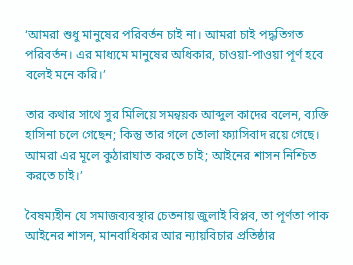‘আমরা শুধু মানুষের পরিবর্তন চাই না। আমরা চাই পদ্ধতিগত পরিবর্তন। এর মাধ্যমে মানুষের অধিকার, চাওয়া-পাওয়া পূর্ণ হবে বলেই মনে করি।’

তার কথার সাথে সুর মিলিয়ে সমন্বয়ক আব্দুল কাদের বলেন, ব্যক্তি হাসিনা চলে গেছেন; কিন্তু তার গলে তোলা ফ্যাসিবাদ রয়ে গেছে। আমরা এর মূলে কুঠারাঘাত করতে চাই; আইনের শাসন নিশ্চিত করতে চাই।’

বৈষম্যহীন যে সমাজব্যবস্থার চেতনায় জুলাই বিপ্লব, তা পূর্ণতা পাক আইনের শাসন, মানবাধিকার আর ন্যায়বিচার প্রতিষ্ঠার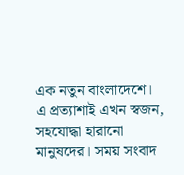এক নতুন বাংলাদেশে। এ প্রত্যাশাই এখন স্বজন, সহযোদ্ধা হারানো মানুষদের। সময় সংবাদ